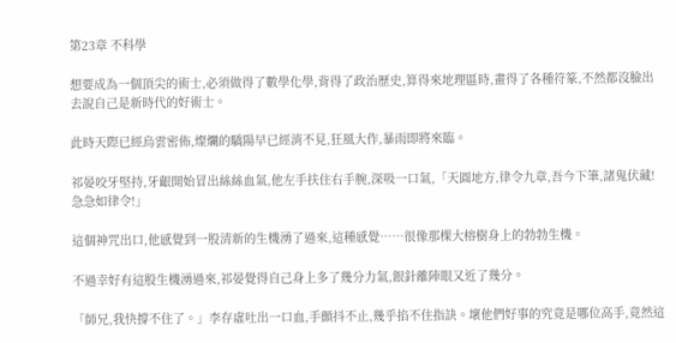第23章 不科學

想要成為一個頂尖的術士,必須做得了數學化學,背得了政治歷史,算得來地理區時,畫得了各種符篆,不然都沒臉出去說自己是新時代的好術士。

此時天際已經烏雲密佈,燦爛的驕陽早已經消不見,狂風大作,暴雨即將來臨。

祁晏咬牙堅持,牙齦開始冒出絲絲血氣,他左手扶住右手腕,深吸一口氣,「天圓地方,律令九章,吾今下筆,諸鬼伏藏!急急如律令!」

這個神咒出口,他感覺到一股清新的生機湧了過來,這種感覺……很像那棵大榕樹身上的勃勃生機。

不過幸好有這股生機湧過來,祁晏覺得自己身上多了幾分力氣,銀針離陣眼又近了幾分。

「師兄,我快撐不住了。」李存虛吐出一口血,手顫抖不止,幾乎掐不住指訣。壞他們好事的究竟是哪位高手,竟然這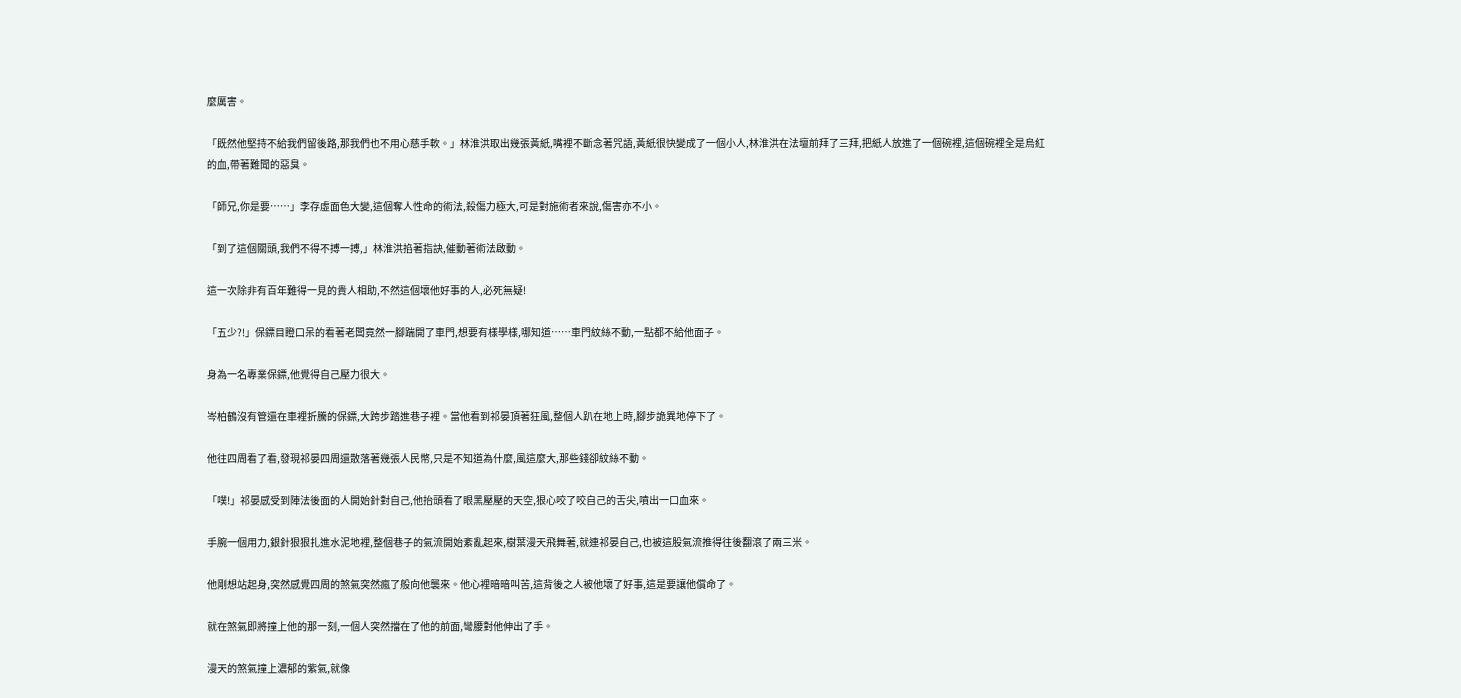麼厲害。

「既然他堅持不給我們留後路,那我們也不用心慈手軟。」林淮洪取出幾張黃紙,嘴裡不斷念著咒語,黃紙很快變成了一個小人,林淮洪在法壇前拜了三拜,把紙人放進了一個碗裡,這個碗裡全是烏紅的血,帶著難聞的惡臭。

「師兄,你是要……」李存虛面色大變,這個奪人性命的術法,殺傷力極大,可是對施術者來說,傷害亦不小。

「到了這個關頭,我們不得不搏一搏,」林淮洪掐著指訣,催動著術法啟動。

這一次除非有百年難得一見的貴人相助,不然這個壞他好事的人,必死無疑!

「五少?!」保鏢目瞪口呆的看著老闆竟然一腳踹開了車門,想要有樣學樣,哪知道……車門紋絲不動,一點都不給他面子。

身為一名專業保鏢,他覺得自己壓力很大。

岑柏鶴沒有管還在車裡折騰的保鏢,大跨步踏進巷子裡。當他看到祁晏頂著狂風,整個人趴在地上時,腳步詭異地停下了。

他往四周看了看,發現祁晏四周還散落著幾張人民幣,只是不知道為什麼,風這麼大,那些錢卻紋絲不動。

「噗!」祁晏感受到陣法後面的人開始針對自己,他抬頭看了眼黑壓壓的天空,狠心咬了咬自己的舌尖,噴出一口血來。

手腕一個用力,銀針狠狠扎進水泥地裡,整個巷子的氣流開始紊亂起來,樹葉漫天飛舞著,就連祁晏自己,也被這股氣流推得往後翻滾了兩三米。

他剛想站起身,突然感覺四周的煞氣突然瘋了般向他襲來。他心裡暗暗叫苦,這背後之人被他壞了好事,這是要讓他償命了。

就在煞氣即將撞上他的那一刻,一個人突然擋在了他的前面,彎腰對他伸出了手。

漫天的煞氣撞上濃郁的紫氣,就像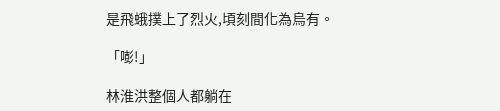是飛蛾撲上了烈火,頃刻間化為烏有。

「嘭!」

林淮洪整個人都躺在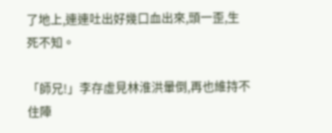了地上,連連吐出好幾口血出來,頭一歪,生死不知。

「師兄!」李存虛見林淮洪暈倒,再也維持不住陣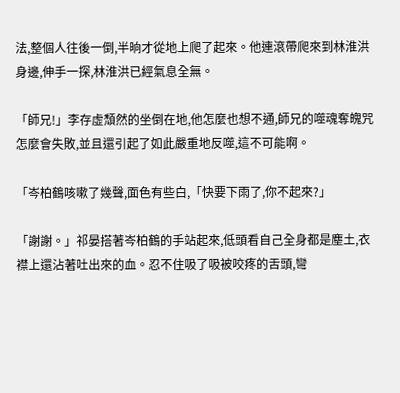法,整個人往後一倒,半晌才從地上爬了起來。他連滾帶爬來到林淮洪身邊,伸手一探,林淮洪已經氣息全無。

「師兄!」李存虛頹然的坐倒在地,他怎麼也想不通,師兄的噬魂奪魄咒怎麼會失敗,並且還引起了如此嚴重地反噬,這不可能啊。

「岑柏鶴咳嗽了幾聲,面色有些白,「快要下雨了,你不起來?」

「謝謝。」祁晏搭著岑柏鶴的手站起來,低頭看自己全身都是塵土,衣襟上還沾著吐出來的血。忍不住吸了吸被咬疼的舌頭,彎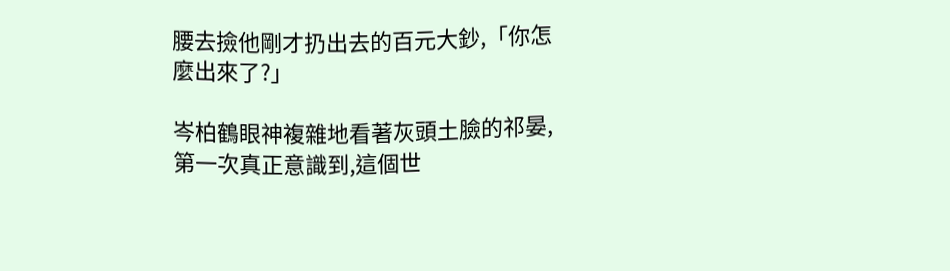腰去撿他剛才扔出去的百元大鈔,「你怎麼出來了?」

岑柏鶴眼神複雜地看著灰頭土臉的祁晏,第一次真正意識到,這個世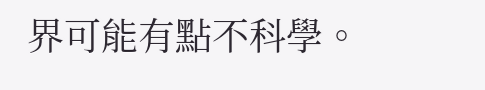界可能有點不科學。